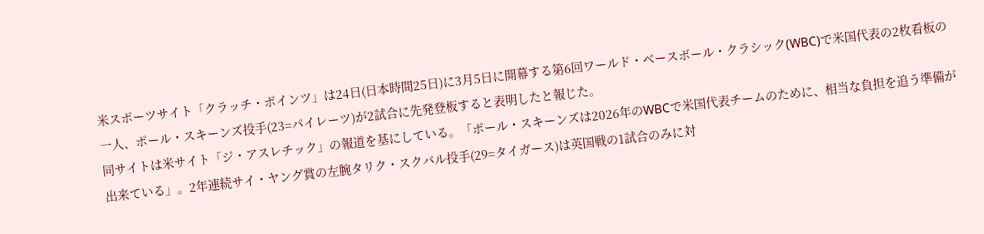米スポーツサイト「クラッチ・ポインツ」は24日(日本時間25日)に3月5日に開幕する第6回ワールド・ベースボール・クラシック(WBC)で米国代表の2枚看板の一人、ポール・スキーンズ投手(23=パイレーツ)が2試合に先発登板すると表明したと報じた。
同サイトは米サイト「ジ・アスレチック」の報道を基にしている。「ポール・スキーンズは2026年のWBCで米国代表チームのために、相当な負担を追う準備が出来ている」。2年連続サイ・ヤング賞の左腕タリク・スクバル投手(29=タイガース)は英国戦の1試合のみに対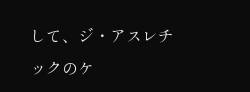して、ジ・アスレチックのケ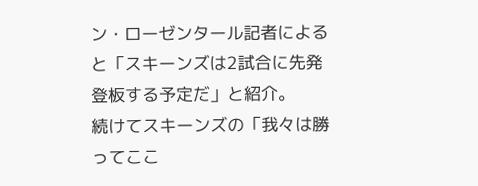ン・ローゼンタール記者によると「スキーンズは2試合に先発登板する予定だ」と紹介。
続けてスキーンズの「我々は勝ってここ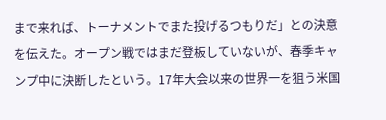まで来れば、トーナメントでまた投げるつもりだ」との決意を伝えた。オープン戦ではまだ登板していないが、春季キャンプ中に決断したという。17年大会以来の世界一を狙う米国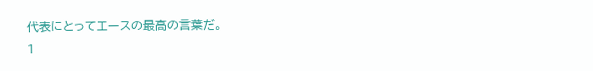代表にとってエースの最高の言葉だ。
1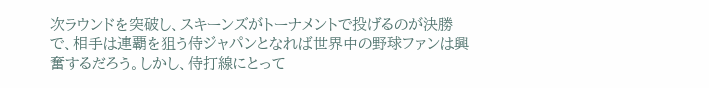次ラウンドを突破し、スキーンズがトーナメントで投げるのが決勝で、相手は連覇を狙う侍ジャパンとなれば世界中の野球ファンは興奮するだろう。しかし、侍打線にとって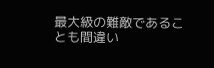最大級の難敵であることも間違い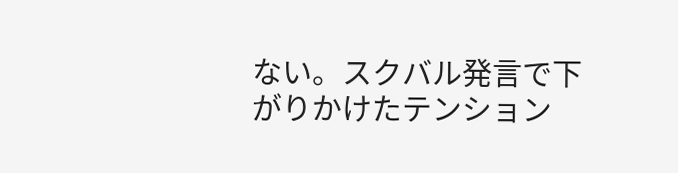ない。スクバル発言で下がりかけたテンション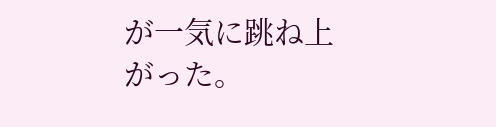が一気に跳ね上がった。